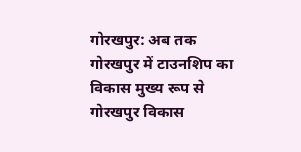गोरखपुर: अब तक गोरखपुर में टाउनशिप का विकास मुख्य रूप से गोरखपुर विकास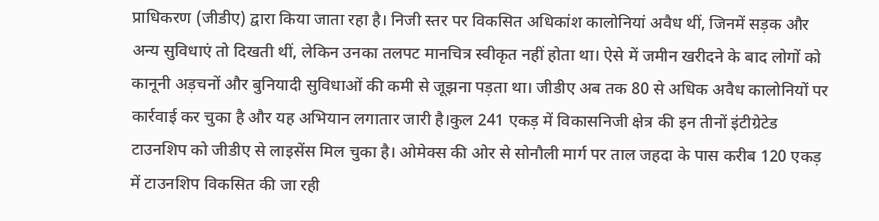प्राधिकरण (जीडीए) द्वारा किया जाता रहा है। निजी स्तर पर विकसित अधिकांश कालोनियां अवैध थीं, जिनमें सड़क और अन्य सुविधाएं तो दिखती थीं, लेकिन उनका तलपट मानचित्र स्वीकृत नहीं होता था। ऐसे में जमीन खरीदने के बाद लोगों को कानूनी अड़चनों और बुनियादी सुविधाओं की कमी से जूझना पड़ता था। जीडीए अब तक 80 से अधिक अवैध कालोनियों पर कार्रवाई कर चुका है और यह अभियान लगातार जारी है।कुल 241 एकड़ में विकासनिजी क्षेत्र की इन तीनों इंटीग्रेटेड टाउनशिप को जीडीए से लाइसेंस मिल चुका है। ओमेक्स की ओर से सोनौली मार्ग पर ताल जहदा के पास करीब 120 एकड़ में टाउनशिप विकसित की जा रही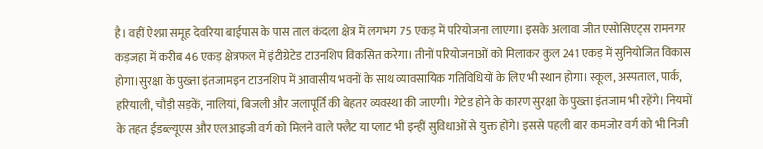है। वहीं ऐश्प्रा समूह देवरिया बाईपास के पास ताल कंदला क्षेत्र में लगभग 75 एकड़ में परियोजना लाएगा। इसके अलावा जीत एसोसिएट्स रामनगर कड़जहा में करीब 46 एकड़ क्षेत्रफल में इंटीग्रेटेड टाउनशिप विकसित करेगा। तीनों परियोजनाओं को मिलाकर कुल 241 एकड़ में सुनियोजित विकास होगा।सुरक्षा के पुख्ता इंतजामइन टाउनशिप में आवासीय भवनों के साथ व्यावसायिक गतिविधियों के लिए भी स्थान होगा। स्कूल, अस्पताल, पार्क, हरियाली, चौड़ी सड़कें, नालियां, बिजली और जलापूर्ति की बेहतर व्यवस्था की जाएगी। गेटेड होने के कारण सुरक्षा के पुख्ता इंतजाम भी रहेंगे। नियमों के तहत ईडब्ल्यूएस और एलआइजी वर्ग को मिलने वाले फ्लैट या प्लाट भी इन्हीं सुविधाओं से युक्त होंगे। इससे पहली बार कमजोर वर्ग को भी निजी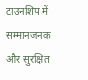टाउनशिप में सम्मानजनक और सुरक्षित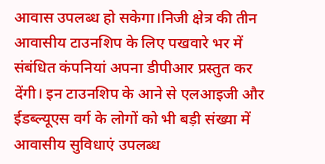आवास उपलब्ध हो सकेगा।निजी क्षेत्र की तीन आवासीय टाउनशिप के लिए पखवारे भर में संबंधित कंपनियां अपना डीपीआर प्रस्तुत कर देंगी। इन टाउनशिप के आने से एलआइजी और ईडब्ल्यूएस वर्ग के लोगों को भी बड़ी संख्या में आवासीय सुविधाएं उपलब्ध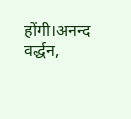होंगी।अनन्द वर्द्धन,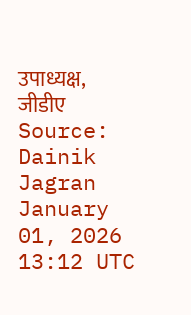उपाध्यक्ष, जीडीए
Source: Dainik Jagran January 01, 2026 13:12 UTC